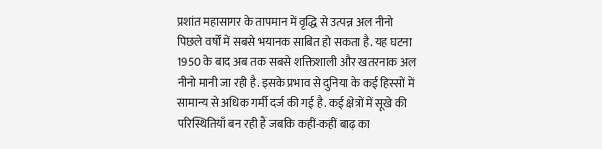प्रशांत महासागर के तापमान में वृद्धि से उत्पन्न अल नीनो पिछले वर्षों में सबसे भयानक साबित हो सकता है. यह घटना 1950 के बाद अब तक सबसे शक्तिशाली और खतरनाक अल नीनो मानी जा रही है. इसके प्रभाव से दुनिया के कई हिस्सों में सामान्य से अधिक गर्मी दर्ज की गई है. कई क्षेत्रों में सूखे की परिस्थितियाँ बन रही हैं जबकि कहीं-कहीं बाढ़ का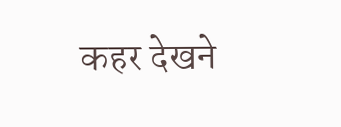कहर देखने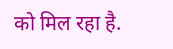को मिल रहा है.